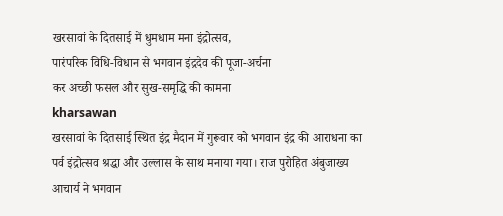खरसावां के दितसाई में धुमधाम मना इंद्रोत्सव,
पारंपरिक विधि-विधान से भगवान इंद्रदेव की पूजा-अर्चना
कर अच्छी फसल और सुख-समृद्धि की कामना
kharsawan
खरसावां के दितसाई स्थित इंद्र मैदान में गुरूवार को भगवान इंद्र की आराधना का पर्व इंद्रोत्सव श्रद्धा और उल्लास के साथ मनाया गया। राज पुरोहित अंबुजाख्य आचार्य ने भगवान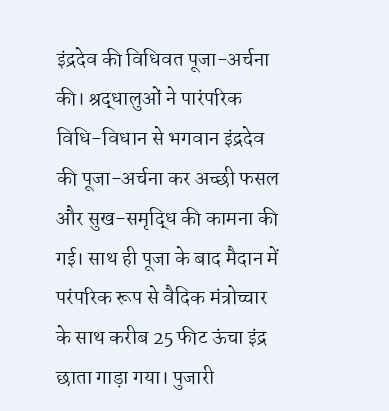इंद्रदेव की विधिवत पूजा-अर्चना की। श्रद्धालुओं ने पारंपरिक विधि-विधान से भगवान इंद्रदेव की पूजा-अर्चना कर अच्छी फसल और सुख-समृद्धि की कामना की गई। साथ ही पूजा के बाद मैदान में परंपरिक रूप से वैदिक मंत्रोच्चार के साथ करीब 25 फीट ऊंचा इंद्र छाता गाड़ा गया। पुजारी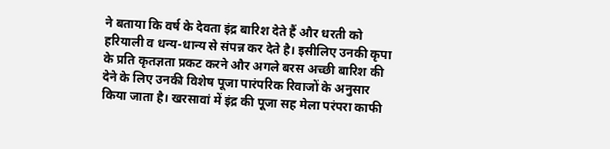ने बताया कि वर्ष के देवता इंद्र बारिश देते हैं और धरती को हरियाली व धन्य-धान्य से संपन्न कर देते है। इसीलिए उनकी कृपा के प्रति कृतज्ञता प्रकट करने और अगले बरस अच्छी बारिश की देने के लिए उनकी विशेष पूजा पारंपरिक रिवाजों के अनुसार किया जाता है। खरसावां में इंद्र की पूजा सह मेला परंपरा काफी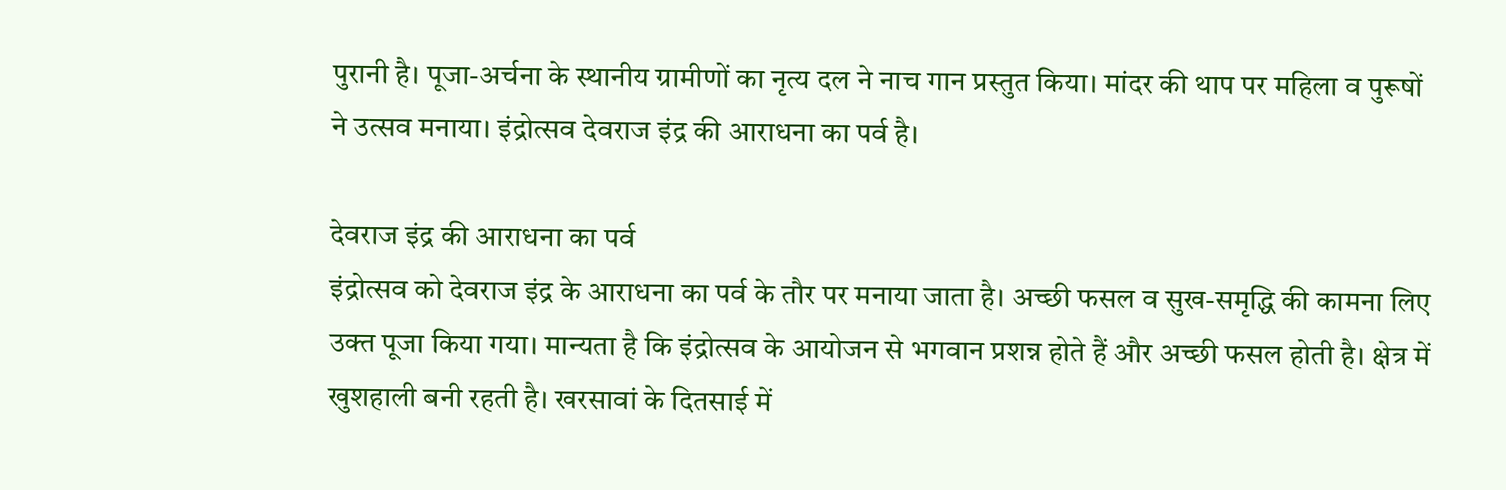पुरानी है। पूजा-अर्चना के स्थानीय ग्रामीणों का नृत्य दल ने नाच गान प्रस्तुत किया। मांदर की थाप पर महिला व पुरूषों ने उत्सव मनाया। इंद्रोत्सव देवराज इंद्र की आराधना का पर्व है।

देवराज इंद्र की आराधना का पर्व
इंद्रोत्सव को देवराज इंद्र के आराधना का पर्व के तौर पर मनाया जाता है। अच्छी फसल व सुख-समृद्धि की कामना लिए उक्त पूजा किया गया। मान्यता है कि इंद्रोत्सव के आयोजन से भगवान प्रशन्न होते हैं और अच्छी फसल होती है। क्षेत्र में खुशहाली बनी रहती है। खरसावां के दितसाई में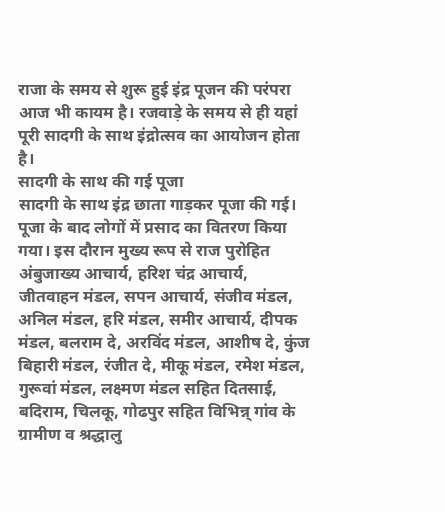राजा के समय से शुरू हुई इंद्र पूजन की परंपरा आज भी कायम है। रजवाड़े के समय से ही यहां पूरी सादगी के साथ इंद्रोत्सव का आयोजन होता है।
सादगी के साथ की गई पूजा
सादगी के साथ इंद्र छाता गाड़कर पूजा की गई। पूजा के बाद लोगों में प्रसाद का वितरण किया गया। इस दौरान मुख्य रूप से राज पुरोहित अंबुजाख्य आचार्य, हरिश चंद्र आचार्य, जीतवाहन मंडल, सपन आचार्य, संजीव मंडल, अनिल मंडल, हरि मंडल, समीर आचार्य, दीपक मंडल, बलराम दे, अरविंद मंडल, आशीष दे, कुंज बिहारी मंडल, रंजीत दे, मीकू मंडल, रमेश मंडल, गुरूवां मंडल, लक्ष्मण मंडल सहित दितसाई, बदिराम, चिलकू, गोढपुर सहित विभिन्न् गांव के ग्रामीण व श्रद्धालु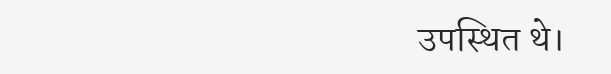उपस्थित थे।